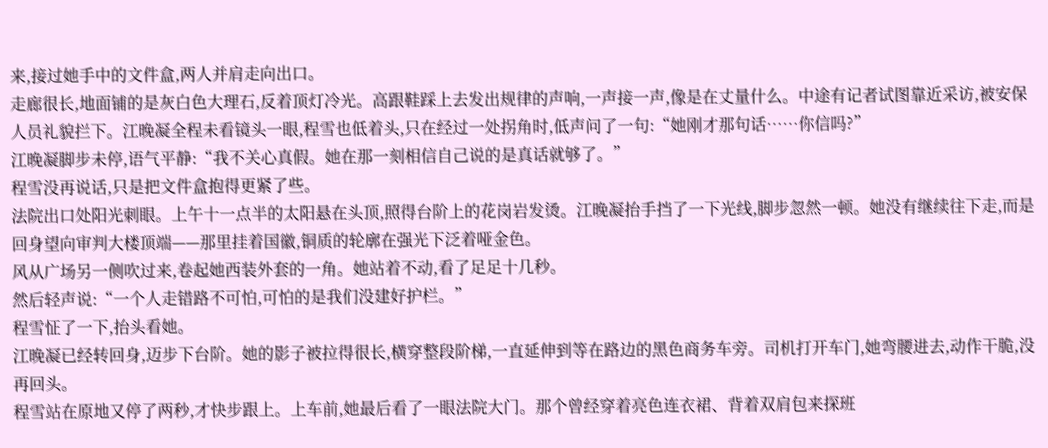来,接过她手中的文件盒,两人并肩走向出口。
走廊很长,地面铺的是灰白色大理石,反着顶灯冷光。高跟鞋踩上去发出规律的声响,一声接一声,像是在丈量什么。中途有记者试图靠近采访,被安保人员礼貌拦下。江晚凝全程未看镜头一眼,程雪也低着头,只在经过一处拐角时,低声问了一句:“她刚才那句话……你信吗?”
江晚凝脚步未停,语气平静:“我不关心真假。她在那一刻相信自己说的是真话就够了。”
程雪没再说话,只是把文件盒抱得更紧了些。
法院出口处阳光刺眼。上午十一点半的太阳悬在头顶,照得台阶上的花岗岩发烫。江晚凝抬手挡了一下光线,脚步忽然一顿。她没有继续往下走,而是回身望向审判大楼顶端——那里挂着国徽,铜质的轮廓在强光下泛着哑金色。
风从广场另一侧吹过来,卷起她西装外套的一角。她站着不动,看了足足十几秒。
然后轻声说:“一个人走错路不可怕,可怕的是我们没建好护栏。”
程雪怔了一下,抬头看她。
江晚凝已经转回身,迈步下台阶。她的影子被拉得很长,横穿整段阶梯,一直延伸到等在路边的黑色商务车旁。司机打开车门,她弯腰进去,动作干脆,没再回头。
程雪站在原地又停了两秒,才快步跟上。上车前,她最后看了一眼法院大门。那个曾经穿着亮色连衣裙、背着双肩包来探班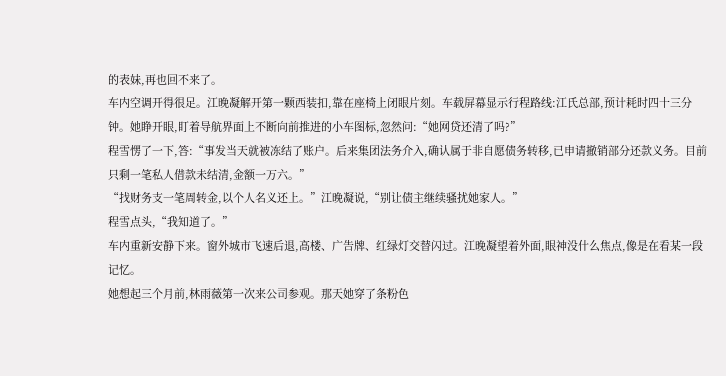的表妹,再也回不来了。
车内空调开得很足。江晚凝解开第一颗西装扣,靠在座椅上闭眼片刻。车载屏幕显示行程路线:江氏总部,预计耗时四十三分钟。她睁开眼,盯着导航界面上不断向前推进的小车图标,忽然问:“她网贷还清了吗?”
程雪愣了一下,答:“事发当天就被冻结了账户。后来集团法务介入,确认属于非自愿债务转移,已申请撤销部分还款义务。目前只剩一笔私人借款未结清,金额一万六。”
“找财务支一笔周转金,以个人名义还上。”江晚凝说,“别让债主继续骚扰她家人。”
程雪点头,“我知道了。”
车内重新安静下来。窗外城市飞速后退,高楼、广告牌、红绿灯交替闪过。江晚凝望着外面,眼神没什么焦点,像是在看某一段记忆。
她想起三个月前,林雨薇第一次来公司参观。那天她穿了条粉色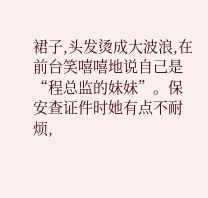裙子,头发烫成大波浪,在前台笑嘻嘻地说自己是“程总监的妹妹”。保安查证件时她有点不耐烦,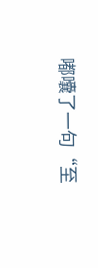嘟囔了一句“至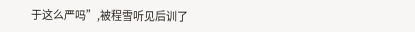于这么严吗”,被程雪听见后训了